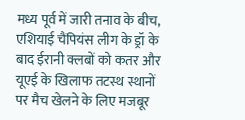मध्य पूर्व में जारी तनाव के बीच, एशियाई चैंपियंस लीग के ड्रॉ के बाद ईरानी क्लबों को कतर और यूएई के खिलाफ तटस्थ स्थानों पर मैच खेलने के लिए मजबूर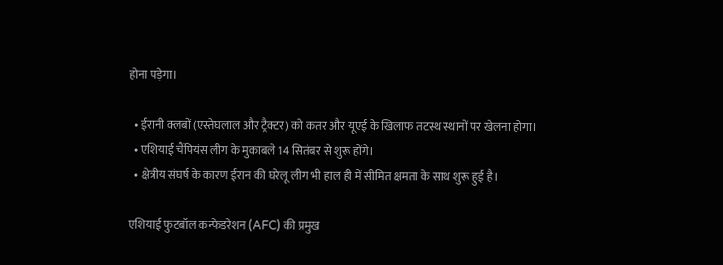होना पड़ेगा।

  • ईरानी क्लबों (एस्तेघलाल और ट्रैक्टर) को कतर और यूएई के खिलाफ तटस्थ स्थानों पर खेलना होगा।
  • एशियाई चैंपियंस लीग के मुकाबले 14 सितंबर से शुरू होंगे।
  • क्षेत्रीय संघर्ष के कारण ईरान की घरेलू लीग भी हाल ही में सीमित क्षमता के साथ शुरू हुई है।

एशियाई फुटबॉल कन्फेडरेशन (AFC) की प्रमुख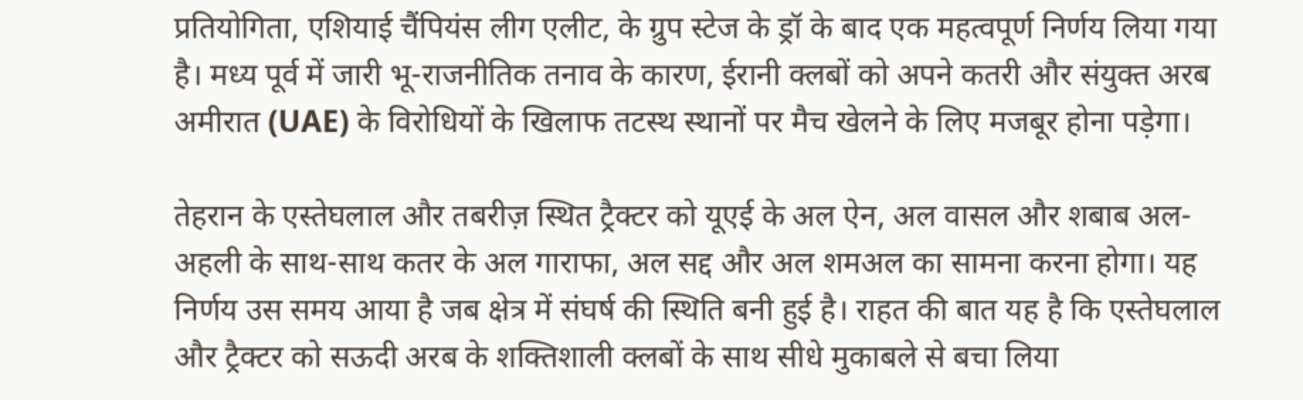प्रतियोगिता, एशियाई चैंपियंस लीग एलीट, के ग्रुप स्टेज के ड्रॉ के बाद एक महत्वपूर्ण निर्णय लिया गया है। मध्य पूर्व में जारी भू-राजनीतिक तनाव के कारण, ईरानी क्लबों को अपने कतरी और संयुक्त अरब अमीरात (UAE) के विरोधियों के खिलाफ तटस्थ स्थानों पर मैच खेलने के लिए मजबूर होना पड़ेगा।

तेहरान के एस्तेघलाल और तबरीज़ स्थित ट्रैक्टर को यूएई के अल ऐन, अल वासल और शबाब अल-अहली के साथ-साथ कतर के अल गाराफा, अल सद्द और अल शमअल का सामना करना होगा। यह निर्णय उस समय आया है जब क्षेत्र में संघर्ष की स्थिति बनी हुई है। राहत की बात यह है कि एस्तेघलाल और ट्रैक्टर को सऊदी अरब के शक्तिशाली क्लबों के साथ सीधे मुकाबले से बचा लिया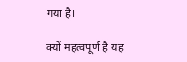गया है।

क्यों महत्वपूर्ण है यह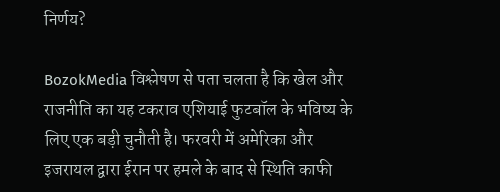निर्णय?

BozokMedia विश्लेषण से पता चलता है कि खेल और राजनीति का यह टकराव एशियाई फुटबॉल के भविष्य के लिए एक बड़ी चुनौती है। फरवरी में अमेरिका और इजरायल द्वारा ईरान पर हमले के बाद से स्थिति काफी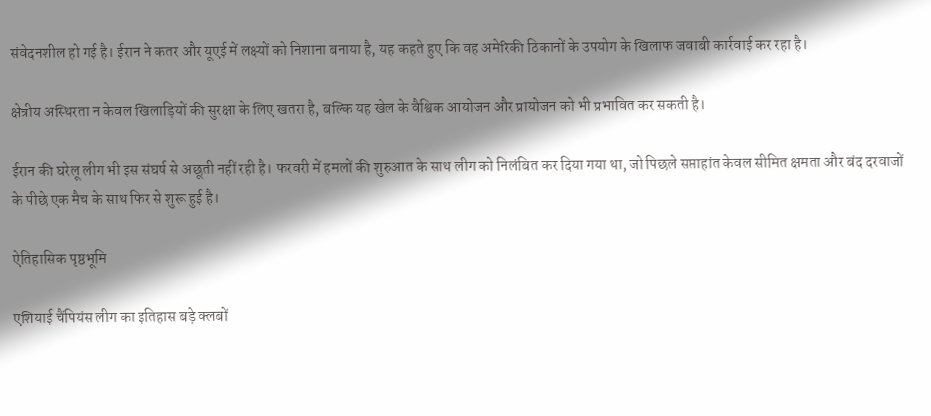संवेदनशील हो गई है। ईरान ने कतर और यूएई में लक्ष्यों को निशाना बनाया है, यह कहते हुए कि वह अमेरिकी ठिकानों के उपयोग के खिलाफ जवाबी कार्रवाई कर रहा है।

क्षेत्रीय अस्थिरता न केवल खिलाड़ियों की सुरक्षा के लिए खतरा है, बल्कि यह खेल के वैश्विक आयोजन और प्रायोजन को भी प्रभावित कर सकती है।

ईरान की घरेलू लीग भी इस संघर्ष से अछूती नहीं रही है। फरवरी में हमलों की शुरुआत के साथ लीग को निलंबित कर दिया गया था, जो पिछले सप्ताहांत केवल सीमित क्षमता और बंद दरवाजों के पीछे एक मैच के साथ फिर से शुरू हुई है।

ऐतिहासिक पृष्ठभूमि

एशियाई चैंपियंस लीग का इतिहास बड़े क्लबों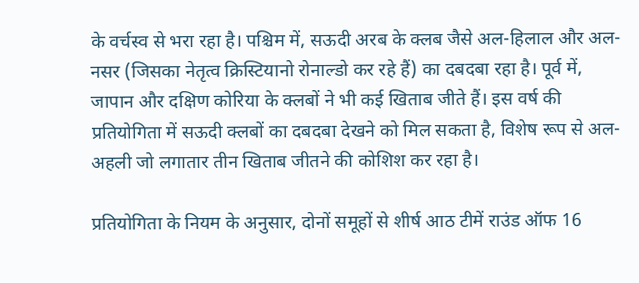के वर्चस्व से भरा रहा है। पश्चिम में, सऊदी अरब के क्लब जैसे अल-हिलाल और अल-नसर (जिसका नेतृत्व क्रिस्टियानो रोनाल्डो कर रहे हैं) का दबदबा रहा है। पूर्व में, जापान और दक्षिण कोरिया के क्लबों ने भी कई खिताब जीते हैं। इस वर्ष की प्रतियोगिता में सऊदी क्लबों का दबदबा देखने को मिल सकता है, विशेष रूप से अल-अहली जो लगातार तीन खिताब जीतने की कोशिश कर रहा है।

प्रतियोगिता के नियम के अनुसार, दोनों समूहों से शीर्ष आठ टीमें राउंड ऑफ 16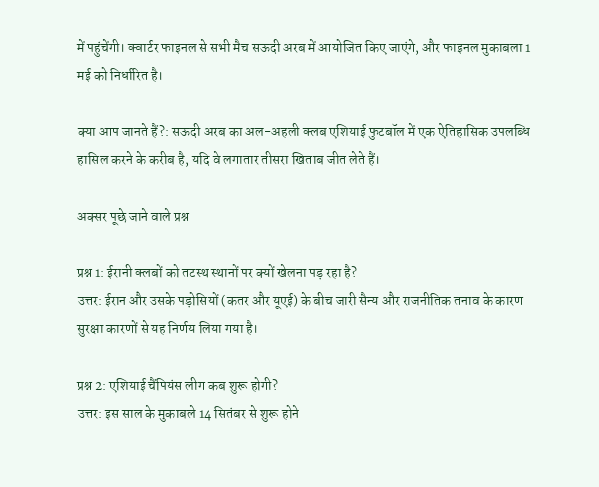में पहुंचेंगी। क्वार्टर फाइनल से सभी मैच सऊदी अरब में आयोजित किए जाएंगे, और फाइनल मुकाबला 1 मई को निर्धारित है।

क्या आप जानते हैं?: सऊदी अरब का अल-अहली क्लब एशियाई फुटबॉल में एक ऐतिहासिक उपलब्धि हासिल करने के करीब है, यदि वे लगातार तीसरा खिताब जीत लेते हैं।

अक्सर पूछे जाने वाले प्रश्न

प्रश्न 1: ईरानी क्लबों को तटस्थ स्थानों पर क्यों खेलना पड़ रहा है?
उत्तर: ईरान और उसके पड़ोसियों (कतर और यूएई) के बीच जारी सैन्य और राजनीतिक तनाव के कारण सुरक्षा कारणों से यह निर्णय लिया गया है।

प्रश्न 2: एशियाई चैंपियंस लीग कब शुरू होगी?
उत्तर: इस साल के मुकाबले 14 सितंबर से शुरू होने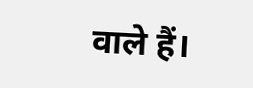वाले हैं।